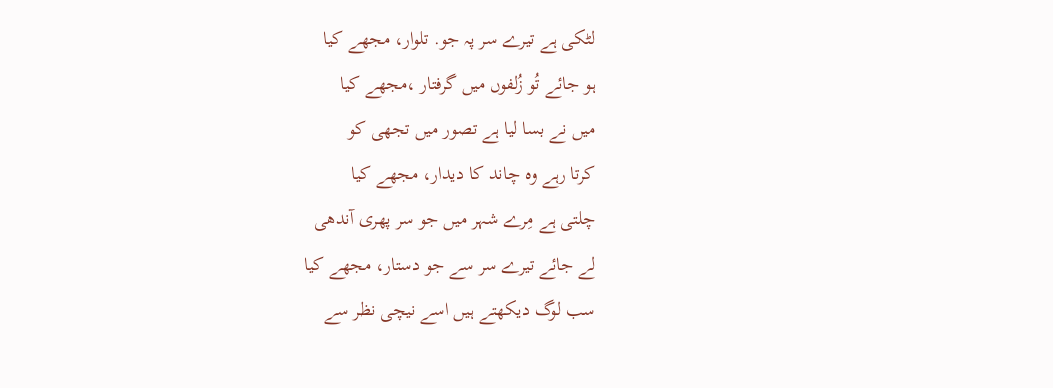لٹکی ہے تیرے سر پہ جو. تلوار، مجھے کیا
ہو جائے تُو زُلفوں میں گرفتار ،مجھے کیا
میں نے بسا لیا ہے تصور میں تجھی کو
کرتا رہے وہ چاند کا دیدار، مجھے کیا
چلتی ہے مِرے شہر میں جو سر پھری آندھی
لے جائے تیرے سر سے جو دستار، مجھے کیا
سب لوگ دیکھتے ہیں اسے نیچی نظر سے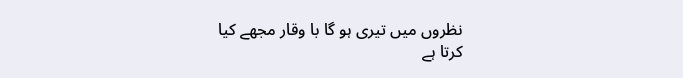نظروں میں تیری ہو گا با وقار مجھے کیا
کرتا ہے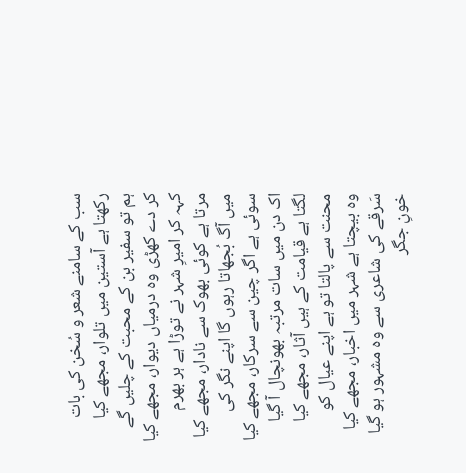سب کے سامنے شعر و سُخن کی بات
رکھتا ہے آستین میں تلوار، مجھے کیا
ہم تو سفیر بن کے محبت کے چلیں گے
کر دے کھڑی وہ درمیاں دیوار، مجھے کیا
کہہ کر امیرِ شہر نے توڑا ہے ہر بھرم
مرتا ہے کوئی بھوک سے نادار، مجھے کیا
میں آگ بُجھاتا رہوں گا اپنے نگر کی
سوئی ہے اگر چین سے سرکار، مجھے کیا
اک دن میں سات مرتبہ بھونچال آ گیا
لگتا ہے قیامت کے ہیں آثار، مجھے کیا
محنت سے پالتا تو ہے اپنے عیال کو
وہ بیچتا ہے شہر میں اخبار، مجھے کیا
سَرقے کی شاعری سے وہ مشہور ہو گیا
خونِ جگر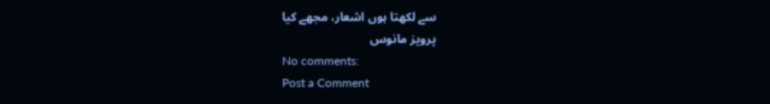سے لکھتا ہوں اشعار، مجھے کیا
پرویز مانوس
No comments:
Post a Comment